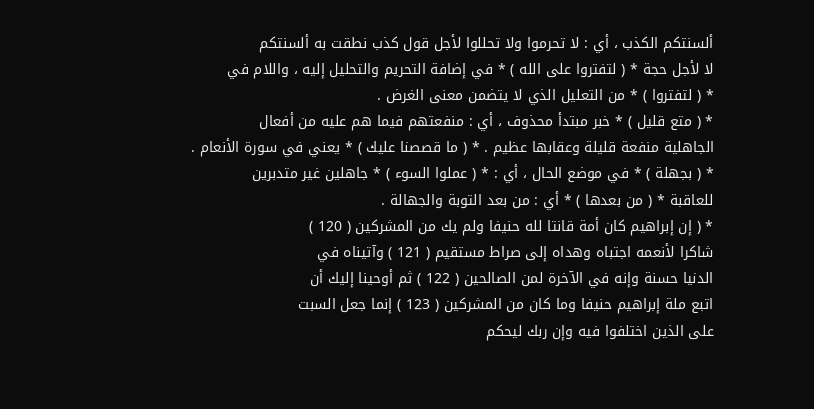ألسنتكم الكذب ، أي : لا تحرموا ولا تحللوا لأجل قول كذب نطقت به ألسنتكم
لا لأجل حجة * ( لتفتروا على الله ) * في إضافة التحريم والتحليل إليه ، واللام في
* ( لتفتروا ) * من التعليل الذي لا يتضمن معنى الغرض .
* ( متع قليل ) * خبر مبتدأ محذوف ، أي : منفعتهم فيما هم عليه من أفعال
الجاهلية منفعة قليلة وعقابها عظيم . * ( ما قصصنا عليك ) * يعني في سورة الأنعام .
* ( بجهلة ) * في موضع الحال ، أي : * ( عملوا السوء ) * جاهلين غير متدبرين
للعاقبة * ( من بعدها ) * أي : من بعد التوبة والجهالة .
* ( إن إبراهيم كان أمة قانتا لله حنيفا ولم يك من المشركين ( 120 )
شاكرا لأنعمه اجتباه وهداه إلى صراط مستقيم ( 121 ) وآتيناه في
الدنيا حسنة وإنه في الآخرة لمن الصالحين ( 122 ) ثم أوحينا إليك أن
اتبع ملة إبراهيم حنيفا وما كان من المشركين ( 123 ) إنما جعل السبت
على الذين اختلفوا فيه وإن ربك ليحكم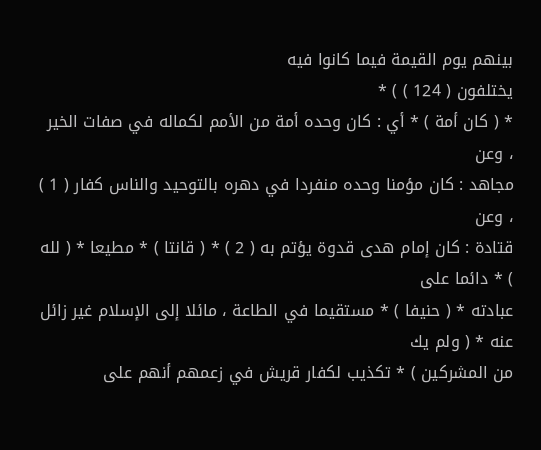بينهم يوم القيمة فيما كانوا فيه
يختلفون ( 124 ) ) *
* ( كان أمة ) * أي : كان وحده أمة من الأمم لكماله في صفات الخير ، وعن
مجاهد : كان مؤمنا وحده منفردا في دهره بالتوحيد والناس كفار ( 1 ) ، وعن
قتادة : كان إمام هدى قدوة يؤتم به ( 2 ) * ( قانتا ) * مطيعا * ( لله ) * دائما على
عبادته * ( حنيفا ) * مستقيما في الطاعة ، مائلا إلى الإسلام غير زائل عنه * ( ولم يك
من المشركين ) * تكذيب لكفار قريش في زعمهم أنهم على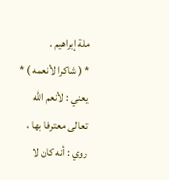ملة إبراهيم .
* ( شاكرا لأنعمه ) * يعني : لأنعم الله تعالى معترفا بها ، روي : أنه كان لا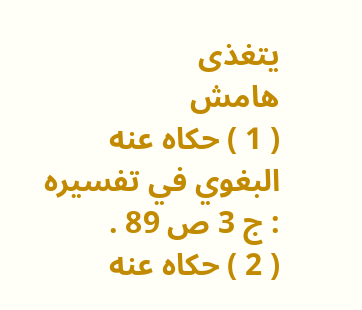يتغذى
هامش
( 1 ) حكاه عنه البغوي في تفسيره : ج 3 ص 89 .
( 2 ) حكاه عنه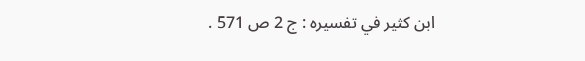ابن كثير في تفسيره : ج 2 ص 571 .